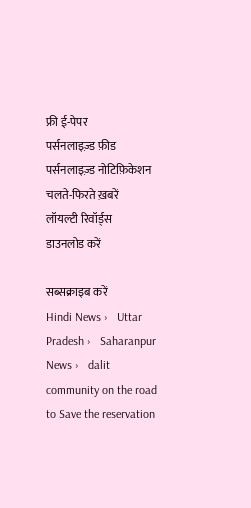फ्री ई-पेपर
पर्सनलाइज़्ड फ़ीड
पर्सनलाइज़्ड नोटिफ़िकेशन
चलते-फिरते ख़बरें
लॉयल्टी रिवॉर्ड्स
डाउनलोड करें

सब्सक्राइब करें
Hindi News ›   Uttar Pradesh ›   Saharanpur News ›   dalit community on the road to Save the reservation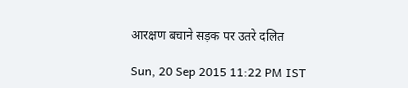आरक्षण बचाने सड़क पर उतरे दलित

Sun, 20 Sep 2015 11:22 PM IST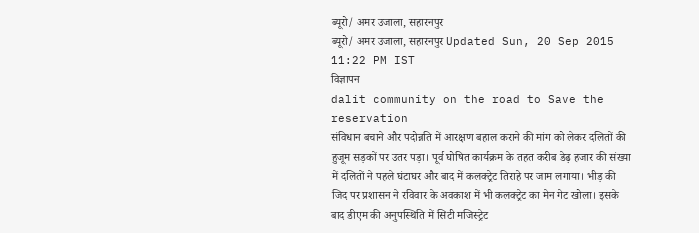ब्यूरो/ अमर उजाला, सहारनपुर
ब्यूरो/ अमर उजाला, सहारनपुर Updated Sun, 20 Sep 2015 11:22 PM IST
विज्ञापन
dalit community on the road to Save the reservation
संविधान बचाने और पदोन्नति में आरक्षण बहाल कराने की मांग को लेकर दलितों की हुजूम सड़कों पर उतर पड़ा। पूर्व घोषित कार्यक्रम के तहत करीब डेढ़ हजार की संख्या में दलितों ने पहले घंटाघर और बाद में कलक्ट्रेट तिराहे पर जाम लगाया। भीड़ की जिद पर प्रशासन ने रविवार के अवकाश में भी कलक्ट्रेट का मेन गेट खोला। इसके बाद डीएम की अनुपस्थिति में सिटी मजिस्ट्रेट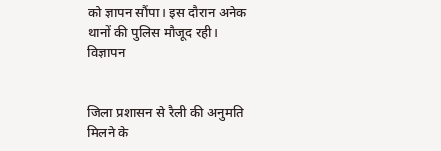को ज्ञापन सौंपा। इस दौरान अनेक थानों की पुलिस मौजूद रही।
विज्ञापन


जिला प्रशासन से रैली की अनुमति मिलने के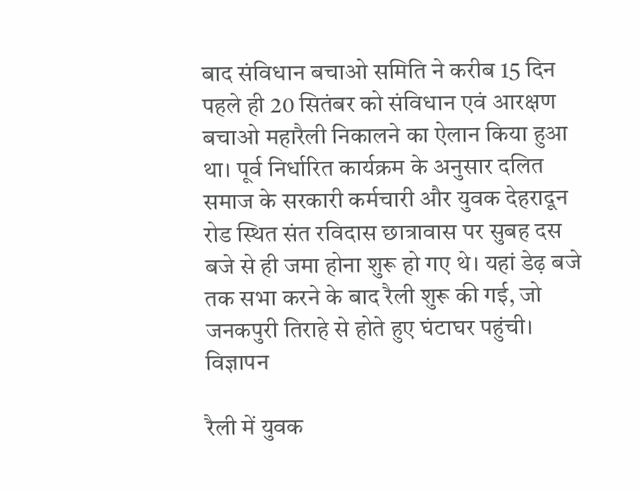बाद संविधान बचाओ समिति ने करीब 15 दिन पहले ही 20 सितंबर को संविधान एवं आरक्षण बचाओ महारैली निकालने का ऐलान किया हुआ था। पूर्व निर्धारित कार्यक्रम के अनुसार दलित समाज के सरकारी कर्मचारी और युवक देहरादून रोड स्थित संत रविदास छात्रावास पर सुबह दस बजे से ही जमा होना शुरू हो गए थे। यहां डेढ़ बजे तक सभा करने के बाद रैली शुरू की गई, जो जनकपुरी तिराहे से होते हुए घंटाघर पहुंची।
विज्ञापन

रैली में युवक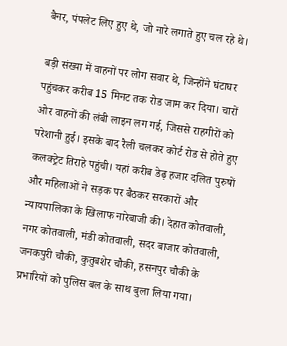बैनर, पंपलेट लिए हुए थे, जो नारे लगाते हुए चल रहे थे।

बड़ी संख्या में वाहनों पर लोग सवार थे, जिन्होंने घंटाघर पहुंचकर करीब 15 मिनट तक रोड जाम कर दिया। चारों ओर वाहनों की लंबी लाइन लग गई, जिससे राहगीरों को परेशानी हुई। इसके बाद रैली चलकर कोर्ट रोड से होते हुए कलक्ट्रेट तिराहे पहुंची। यहां करीब डेढ़ हजार दलित पुरुषों और महिलाओं ने सड़क पर बैठकर सरकारों और न्यायपालिका के खिलाफ नारेबाजी की। देहात कोतवाली, नगर कोतवाली, मंडी कोतवाली, सदर बाजार कोतवाली, जनकपुरी चौकी, कुतुबशेर चौकी, हसनपुर चौकी के प्रभारियों को पुलिस बल के साथ बुला लिया गया।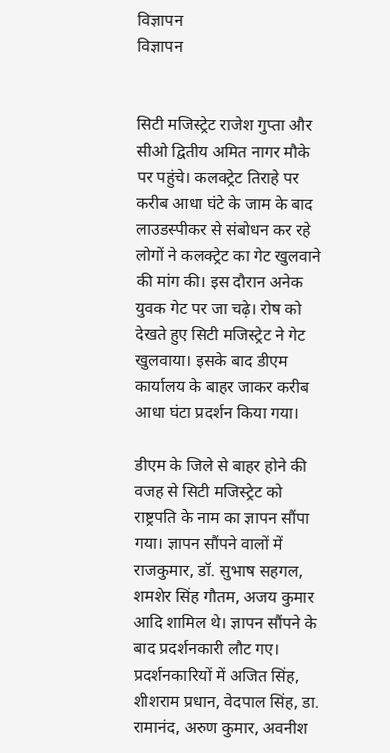विज्ञापन
विज्ञापन


सिटी मजिस्ट्रेट राजेश गुप्ता और सीओ द्वितीय अमित नागर मौके पर पहुंचे। कलक्ट्रेट तिराहे पर करीब आधा घंटे के जाम के बाद लाउडस्पीकर से संबोधन कर रहे लोगों ने कलक्ट्रेट का गेट खुलवाने की मांग की। इस दौरान अनेक युवक गेट पर जा चढ़े। रोष को देखते हुए सिटी मजिस्ट्रेट ने गेट खुलवाया। इसके बाद डीएम कार्यालय के बाहर जाकर करीब आधा घंटा प्रदर्शन किया गया।

डीएम के जिले से बाहर होने की वजह से सिटी मजिस्ट्रेट को राष्ट्रपति के नाम का ज्ञापन सौंपा गया। ज्ञापन सौंपने वालों में राजकुमार, डॉ. सुभाष सहगल, शमशेर सिंह गौतम, अजय कुमार आदि शामिल थे। ज्ञापन सौंपने के बाद प्रदर्शनकारी लौट गए। प्रदर्शनकारियों में अजित सिंह, शीशराम प्रधान, वेदपाल सिंह, डा. रामानंद, अरुण कुमार, अवनीश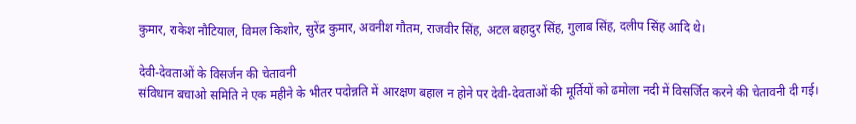कुमार, राकेश नौटियाल, विमल किशोर, सुरेंद्र कुमार, अवनीश गौतम, राजवीर सिंह, अटल बहादुर सिंह, गुलाब सिंह, दलीप सिंह आदि थे।

देवी-देवताओं के विसर्जन की चेतावनी
संविधान बचाओ समिति ने एक महीने के भीतर पदोन्नति में आरक्षण बहाल न होने पर देवी-देवताओं की मूर्तियों को ढमोला नदी में विसर्जित करने की चेतावनी दी गई।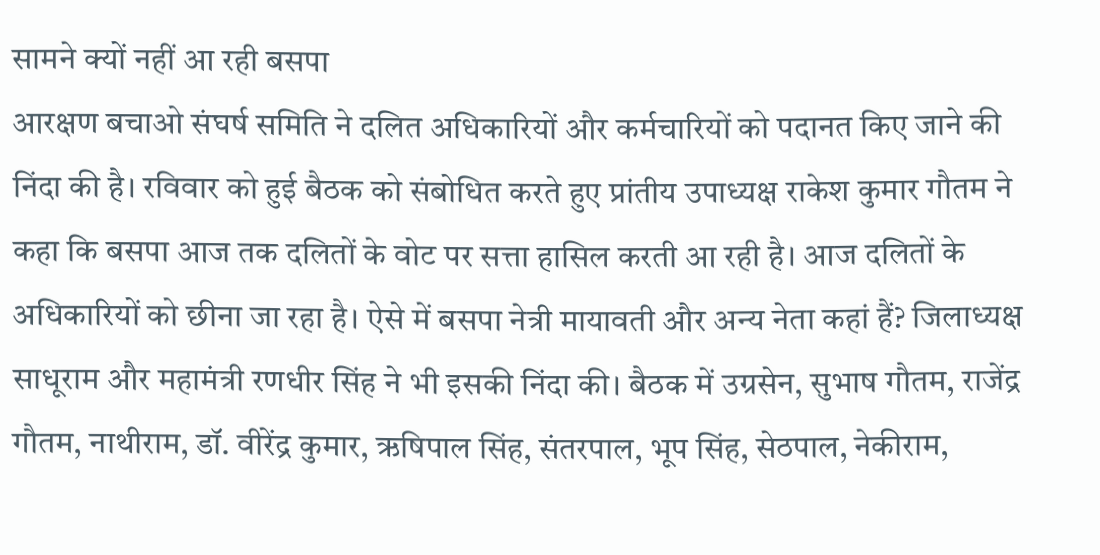सामने क्यों नहीं आ रही बसपा
आरक्षण बचाओ संघर्ष समिति ने दलित अधिकारियों और कर्मचारियों को पदानत किए जाने की निंदा की है। रविवार को हुई बैठक को संबोधित करते हुए प्रांतीय उपाध्यक्ष राकेश कुमार गौतम ने कहा कि बसपा आज तक दलितों के वोट पर सत्ता हासिल करती आ रही है। आज दलितों के अधिकारियों को छीना जा रहा है। ऐसे में बसपा नेत्री मायावती और अन्य नेता कहां हैं? जिलाध्यक्ष साधूराम और महामंत्री रणधीर सिंह ने भी इसकी निंदा की। बैठक में उग्रसेन, सुभाष गौतम, राजेंद्र गौतम, नाथीराम, डॉ. वीरेंद्र कुमार, ऋषिपाल सिंह, संतरपाल, भूप सिंह, सेठपाल, नेकीराम,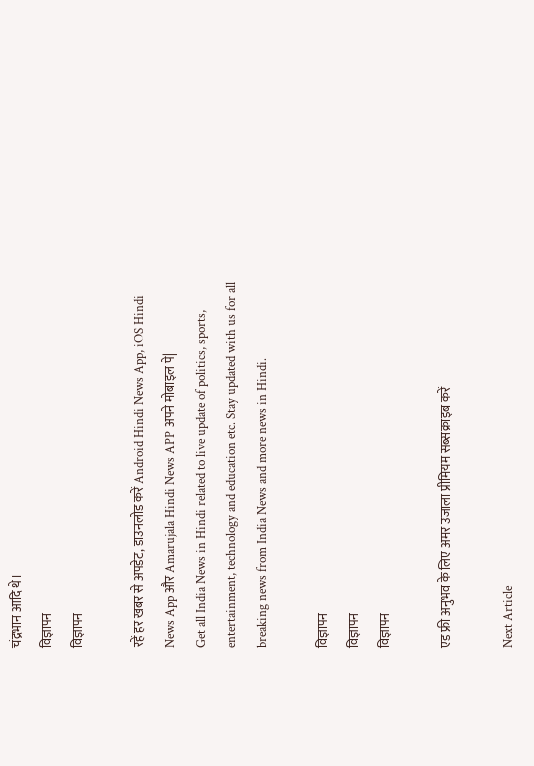चंद्रभान आदि थे।
विज्ञापन
विज्ञापन

रहें हर खबर से अपडेट, डाउनलोड करें Android Hindi News App, iOS Hindi News App और Amarujala Hindi News APP अपने मोबाइल पे|
Get all India News in Hindi related to live update of politics, sports, entertainment, technology and education etc. Stay updated with us for all breaking news from India News and more news in Hindi.

विज्ञापन
विज्ञापन
विज्ञापन

एड फ्री अनुभव के लिए अमर उजाला प्रीमियम सब्सक्राइब करें

Next Article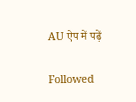AU ऐप में पढ़ें

Followed